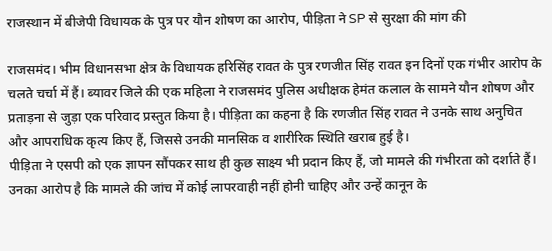राजस्थान में बीजेपी विधायक के पुत्र पर यौन शोषण का आरोप, पीड़िता ने SP से सुरक्षा की मांग की

राजसमंद। भीम विधानसभा क्षेत्र के विधायक हरिसिंह रावत के पुत्र रणजीत सिंह रावत इन दिनों एक गंभीर आरोप के चलते चर्चा में हैं। ब्यावर जिले की एक महिला ने राजसमंद पुलिस अधीक्षक हेमंत कलाल के सामने यौन शोषण और प्रताड़ना से जुड़ा एक परिवाद प्रस्तुत किया है। पीड़िता का कहना है कि रणजीत सिंह रावत ने उनके साथ अनुचित और आपराधिक कृत्य किए हैं, जिससे उनकी मानसिक व शारीरिक स्थिति खराब हुई है।
पीड़िता ने एसपी को एक ज्ञापन सौंपकर साथ ही कुछ साक्ष्य भी प्रदान किए हैं, जो मामले की गंभीरता को दर्शाते हैं। उनका आरोप है कि मामले की जांच में कोई लापरवाही नहीं होनी चाहिए और उन्हें कानून के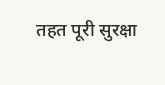तहत पूरी सुरक्षा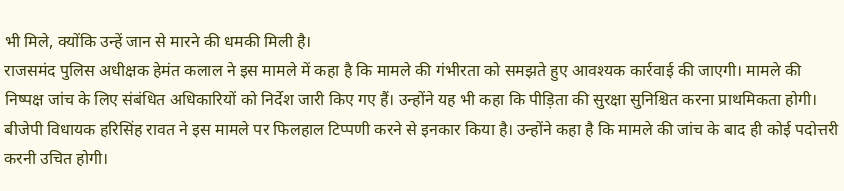भी मिले, क्योंकि उन्हें जान से मारने की धमकी मिली है।
राजसमंद पुलिस अधीक्षक हेमंत कलाल ने इस मामले में कहा है कि मामले की गंभीरता को समझते हुए आवश्यक कार्रवाई की जाएगी। मामले की निष्पक्ष जांच के लिए संबंधित अधिकारियों को निर्देश जारी किए गए हैं। उन्होंने यह भी कहा कि पीड़िता की सुरक्षा सुनिश्चित करना प्राथमिकता होगी।
बीजेपी विधायक हरिसिंह रावत ने इस मामले पर फिलहाल टिप्पणी करने से इनकार किया है। उन्होंने कहा है कि मामले की जांच के बाद ही कोई पदोत्तरी करनी उचित होगी।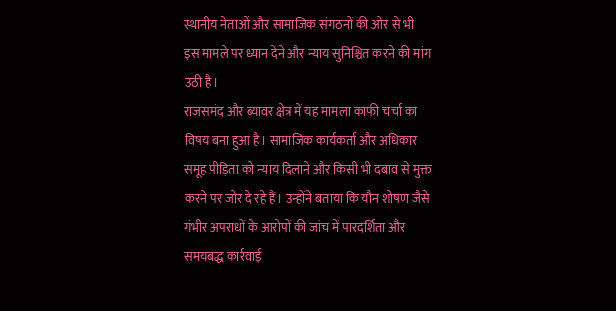स्थानीय नेताओं और सामाजिक संगठनों की ओर से भी इस मामले पर ध्यान देने और न्याय सुनिश्चित करने की मांग उठी है।
राजसमंद और ब्यावर क्षेत्र में यह मामला काफी चर्चा का विषय बना हुआ है। सामाजिक कार्यकर्ता और अधिकार समूह पीड़िता को न्याय दिलाने और किसी भी दबाव से मुक्त करने पर जोर दे रहे हैं। उन्होंने बताया कि यौन शोषण जैसे गंभीर अपराधों के आरोपों की जांच में पारदर्शिता और समयबद्ध कार्रवाई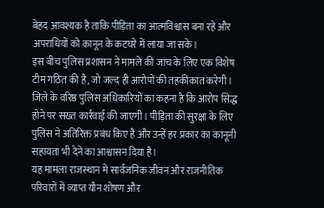बेहद आवश्यक है ताकि पीड़िता का आत्मविश्वास बना रहे और अपराधियों को कानून के कटघरे में लाया जा सके।
इस बीच पुलिस प्रशासन ने मामले की जांच के लिए एक विशेष टीम गठित की है, जो जल्द ही आरोपों की तहकीकात करेगी। जिले के वरिष्ठ पुलिस अधिकारियों का कहना है कि आरोप सिद्ध होने पर सख्त कार्रवाई की जाएगी। पीड़िता की सुरक्षा के लिए पुलिस ने अतिरिक्त प्रबंध किए हैं और उन्हें हर प्रकार का कानूनी सहायता भी देने का आश्वासन दिया है।
यह मामला राजस्थान में सार्वजनिक जीवन और राजनीतिक परिवारों में व्याप्त यौन शोषण और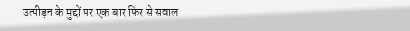उत्पीड़न के मुद्दों पर एक बार फिर से सवाल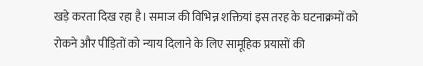खड़े करता दिख रहा है। समाज की विभिन्न शक्तियां इस तरह के घटनाक्रमों को रोकने और पीड़ितों को न्याय दिलाने के लिए सामूहिक प्रयासों की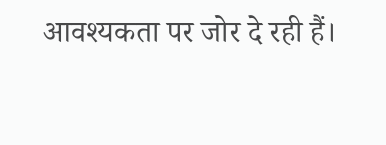आवश्यकता पर जोर दे रही हैं।